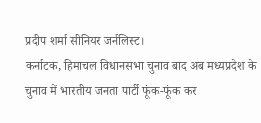प्रदीप शर्मा सीनियर जर्नलिस्ट।
कर्नाटक, हिमाचल विधानसभा चुनाव बाद अब मध्यप्रदेश के चुनाव में भारतीय जनता पार्टी फूंक-फूंक कर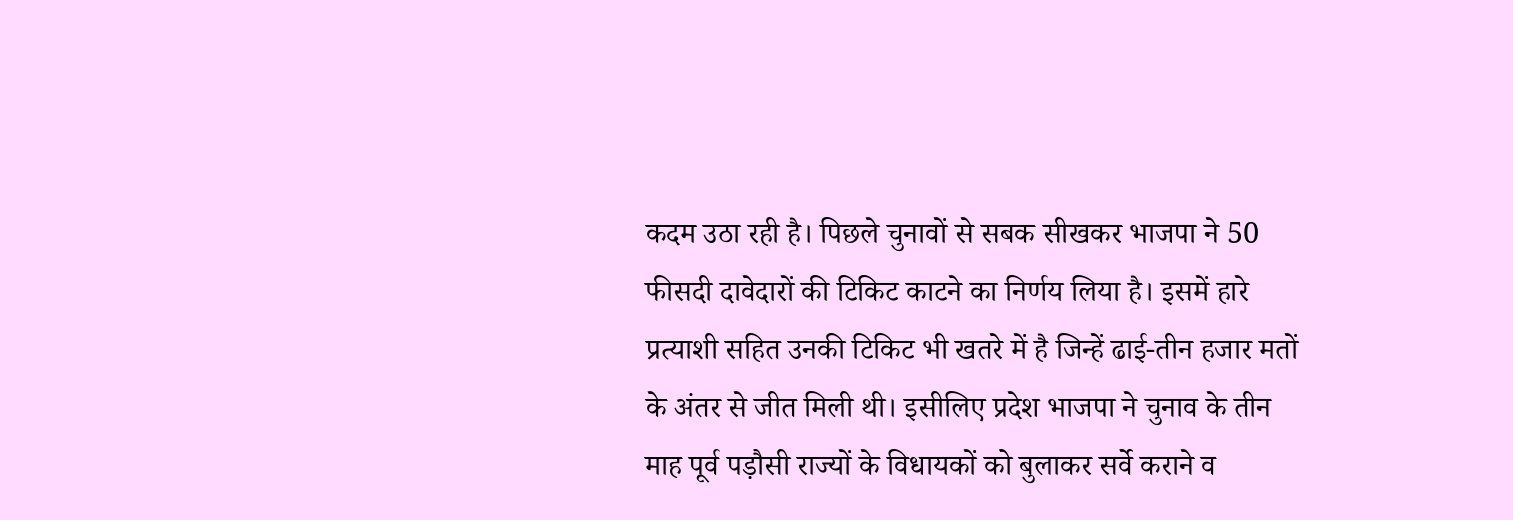कदम उठा रही है। पिछले चुनावों से सबक सीखकर भाजपा ने 50 फीसदी दावेदारों की टिकिट काटने का निर्णय लिया है। इसमें हारे प्रत्याशी सहित उनकी टिकिट भी खतरे में है जिन्हें ढाई-तीन हजार मतों के अंतर से जीत मिली थी। इसीलिए प्रदेश भाजपा ने चुनाव के तीन माह पूर्व पड़ौसी राज्यों के विधायकों को बुलाकर सर्वे कराने व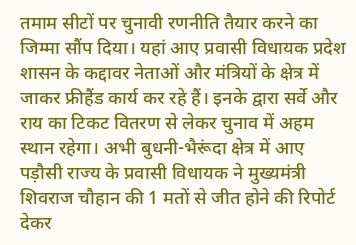तमाम सीटों पर चुनावी रणनीति तैयार करने का जिम्मा सौंप दिया। यहां आए प्रवासी विधायक प्रदेश शासन के कद्दावर नेताओं और मंत्रियों के क्षेत्र में जाकर फ्रीहैंड कार्य कर रहे हैं। इनके द्वारा सर्वे और राय का टिकट वितरण से लेकर चुनाव में अहम स्थान रहेगा। अभी बुधनी-भैरूंदा क्षेत्र में आए पड़ौसी राज्य के प्रवासी विधायक ने मुख्यमंत्री शिवराज चौहान की 1 मतों से जीत होने की रिपोर्ट देकर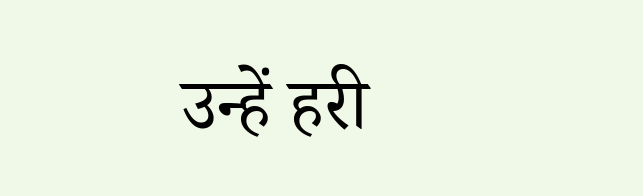उन्हें हरी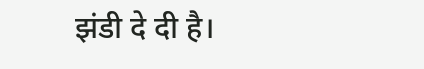झंडी दे दी है।